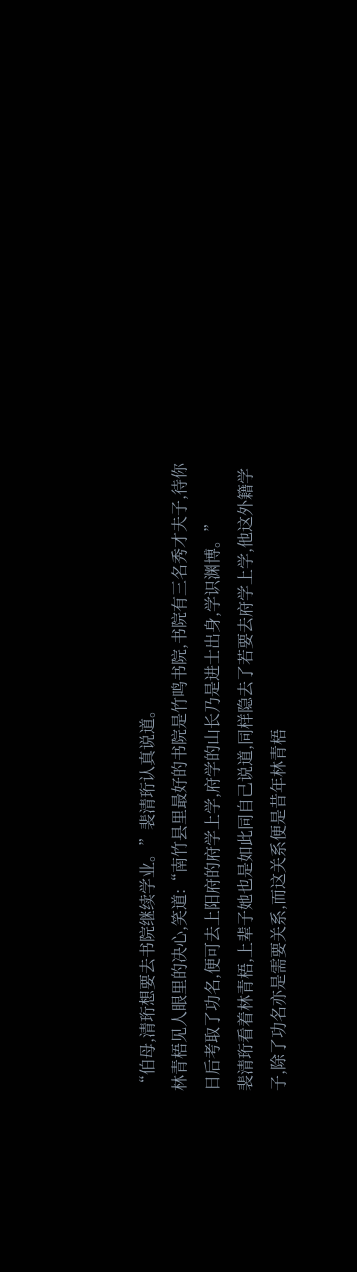“伯母,清珩想要去书院继续学业。”裴清珩认真说道。
林青梧见人眼里的决心,笑道:“南竹县里最好的书院是竹鸣书院,书院有三名秀才夫子,待你日后考取了功名,便可去上阳府的府学上学,府学的山长乃是进士出身,学识渊博。”
裴清珩看着林青梧,上辈子她也是如此同自己说道,同样隐去了若要去府学上学,他这外籍学子,除了功名亦是需要关系,而这关系便是昔年林青梧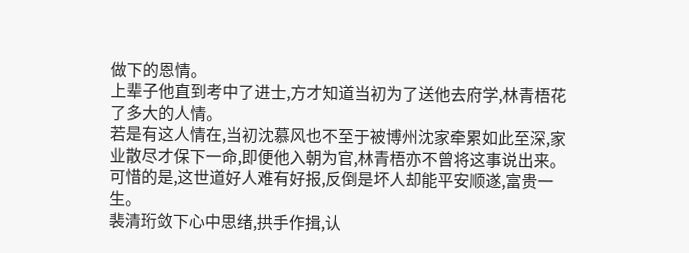做下的恩情。
上辈子他直到考中了进士,方才知道当初为了送他去府学,林青梧花了多大的人情。
若是有这人情在,当初沈慕风也不至于被博州沈家牵累如此至深,家业散尽才保下一命,即便他入朝为官,林青梧亦不曾将这事说出来。
可惜的是,这世道好人难有好报,反倒是坏人却能平安顺遂,富贵一生。
裴清珩敛下心中思绪,拱手作揖,认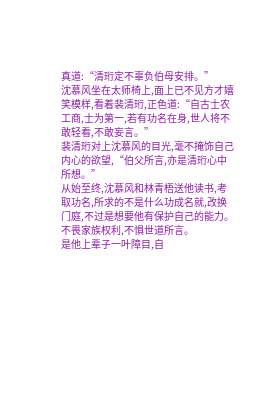真道:“清珩定不辜负伯母安排。”
沈慕风坐在太师椅上,面上已不见方才嬉笑模样,看着裴清珩,正色道:“自古士农工商,士为第一,若有功名在身,世人将不敢轻看,不敢妄言。”
裴清珩对上沈慕风的目光,毫不掩饰自己内心的欲望,“伯父所言,亦是清珩心中所想。”
从始至终,沈慕风和林青梧送他读书,考取功名,所求的不是什么功成名就,改换门庭,不过是想要他有保护自己的能力。
不畏家族权利,不惧世道所言。
是他上辈子一叶障目,自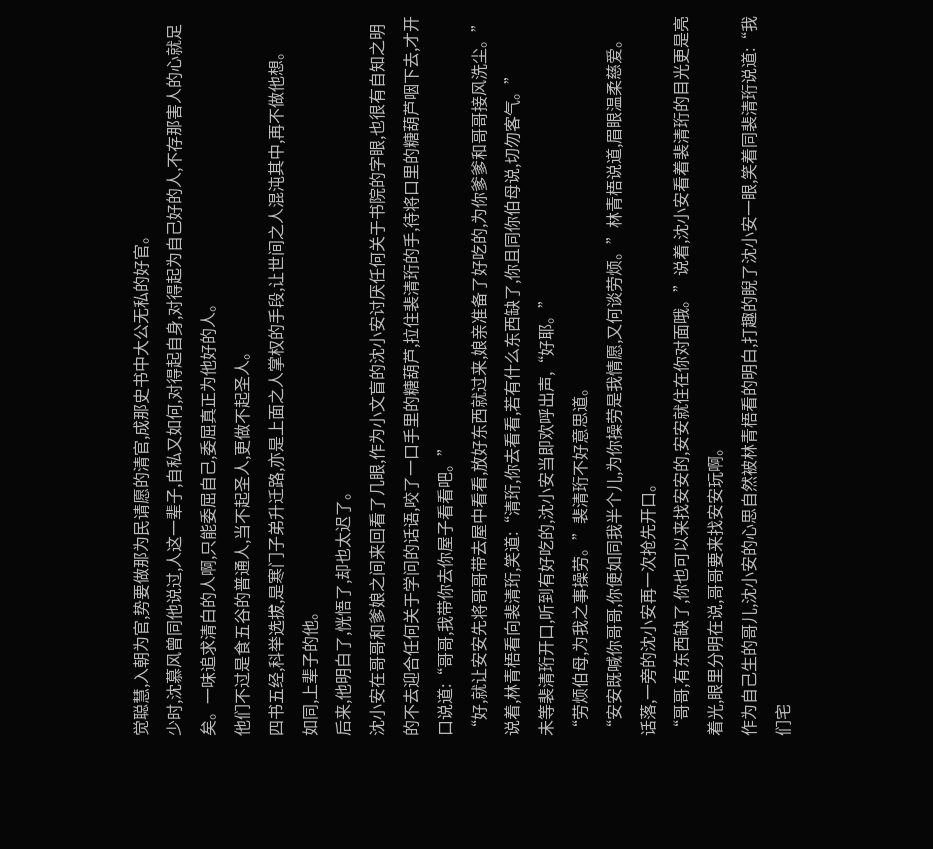觉聪慧,入朝为官,势要做那为民请愿的清官,成那史书中大公无私的好官。
少时,沈慕风曾同他说过,人这一辈子,自私又如何,对得起自身,对得起为自己好的人,不存那害人的心就足矣。一味追求清白的人啊,只能委屈自己,委屈真正为他好的人。
他们不过是食五谷的普通人,当不起圣人,更做不起圣人。
四书五经,科举选拔,是寒门子弟升迁路,亦是上面之人掌权的手段,让世间之人混沌其中,再不做他想。
如同,上辈子的他。
后来,他明白了,恍悟了,却也太迟了。
沈小安在哥哥和爹娘之间来回看了几眼,作为小文盲的沈小安讨厌任何关于书院的字眼,也很有自知之明的不去迎合任何关于学问的话语,咬了一口手里的糖葫芦,拉住裴清珩的手,待将口里的糖葫芦咽下去,才开口说道:“哥哥,我带你去你屋子看看吧。”
“好,就让安安先将哥哥带去屋中看看,放好东西就过来,娘亲准备了好吃的,为你爹爹和哥哥接风洗尘。”说着,林青梧看向裴清珩,笑道:“清珩,你去看看,若有什么东西缺了,你且同你伯母说,切勿客气。”
未等裴清珩开口,听到有好吃的,沈小安当即欢呼出声,“好耶。”
“劳烦伯母,为我之事操劳。”裴清珩不好意思道。
“安安既喊你哥哥,你便如同我半个儿,为你操劳是我情愿,又何谈劳烦。”林青梧说道,眉眼温柔慈爱。
话落,一旁的沈小安再一次抢先开口。
“哥哥,有东西缺了,你也可以来找安安的,安安就住在你对面哦。”说着,沈小安看着裴清珩的目光更是亮着光,眼里分明在说,哥哥要来找安安玩啊。
作为自己生的哥儿,沈小安的心思自然被林青梧看的明白,打趣的睨了沈小安一眼,笑着同裴清珩说道:“我们宅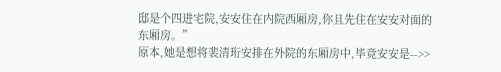邸是个四进宅院,安安住在内院西厢房,你且先住在安安对面的东厢房。”
原本,她是想将裴清珩安排在外院的东厢房中,毕竟安安是-->>